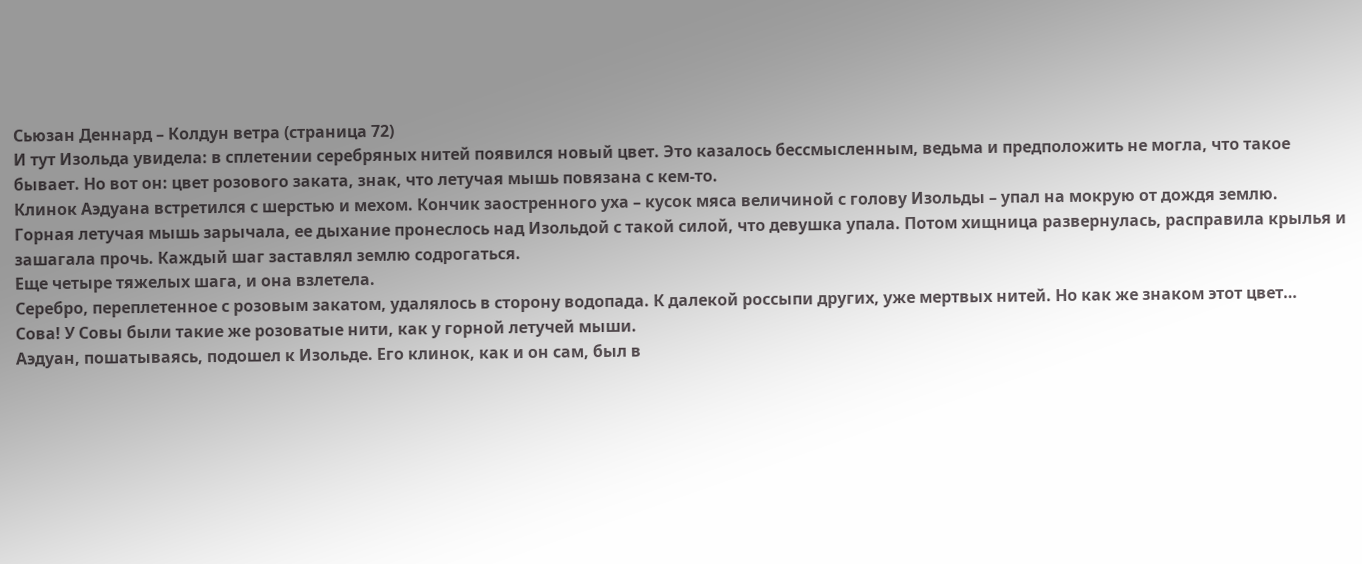Сьюзан Деннард – Колдун ветра (страница 72)
И тут Изольда увидела: в сплетении серебряных нитей появился новый цвет. Это казалось бессмысленным, ведьма и предположить не могла, что такое бывает. Но вот он: цвет розового заката, знак, что летучая мышь повязана с кем-то.
Клинок Аэдуана встретился с шерстью и мехом. Кончик заостренного уха – кусок мяса величиной с голову Изольды – упал на мокрую от дождя землю.
Горная летучая мышь зарычала, ее дыхание пронеслось над Изольдой с такой силой, что девушка упала. Потом хищница развернулась, расправила крылья и зашагала прочь. Каждый шаг заставлял землю содрогаться.
Еще четыре тяжелых шага, и она взлетела.
Серебро, переплетенное с розовым закатом, удалялось в сторону водопада. К далекой россыпи других, уже мертвых нитей. Но как же знаком этот цвет…
Сова! У Совы были такие же розоватые нити, как у горной летучей мыши.
Аэдуан, пошатываясь, подошел к Изольде. Его клинок, как и он сам, был в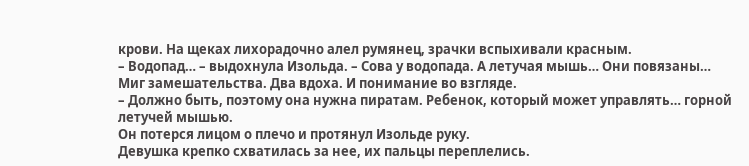крови. На щеках лихорадочно алел румянец, зрачки вспыхивали красным.
– Водопад… – выдохнула Изольда. – Сова у водопада. А летучая мышь… Они повязаны…
Миг замешательства. Два вдоха. И понимание во взгляде.
– Должно быть, поэтому она нужна пиратам. Ребенок, который может управлять… горной летучей мышью.
Он потерся лицом о плечо и протянул Изольде руку.
Девушка крепко схватилась за нее, их пальцы переплелись.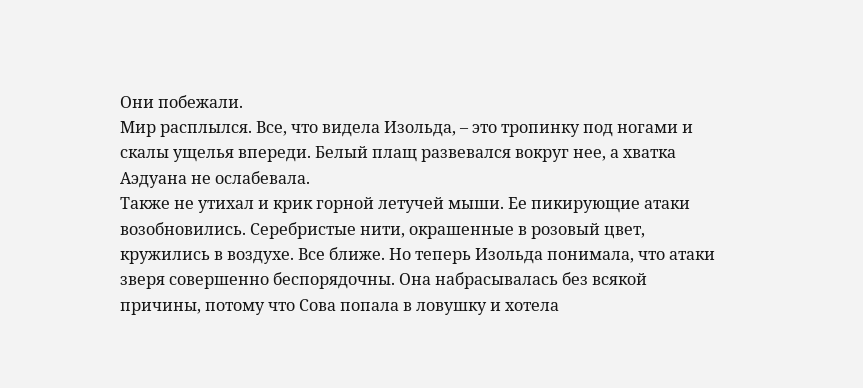Они побежали.
Мир расплылся. Все, что видела Изольда, – это тропинку под ногами и скалы ущелья впереди. Белый плащ развевался вокруг нее, а хватка Аэдуана не ослабевала.
Также не утихал и крик горной летучей мыши. Ее пикирующие атаки возобновились. Серебристые нити, окрашенные в розовый цвет, кружились в воздухе. Все ближе. Но теперь Изольда понимала, что атаки зверя совершенно беспорядочны. Она набрасывалась без всякой причины, потому что Сова попала в ловушку и хотела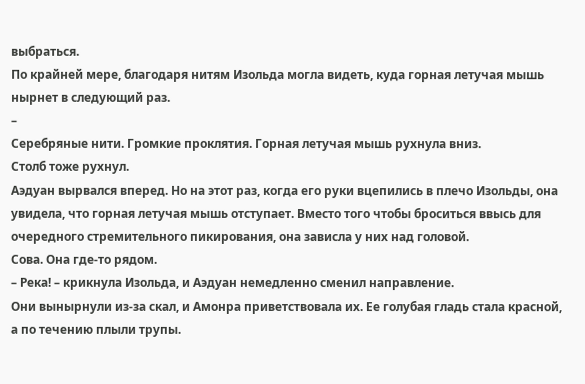выбраться.
По крайней мере, благодаря нитям Изольда могла видеть, куда горная летучая мышь нырнет в следующий раз.
–
Серебряные нити. Громкие проклятия. Горная летучая мышь рухнула вниз.
Столб тоже рухнул.
Аэдуан вырвался вперед. Но на этот раз, когда его руки вцепились в плечо Изольды, она увидела, что горная летучая мышь отступает. Вместо того чтобы броситься ввысь для очередного стремительного пикирования, она зависла у них над головой.
Сова. Она где-то рядом.
– Река! – крикнула Изольда, и Аэдуан немедленно сменил направление.
Они вынырнули из-за скал, и Амонра приветствовала их. Ее голубая гладь стала красной, а по течению плыли трупы.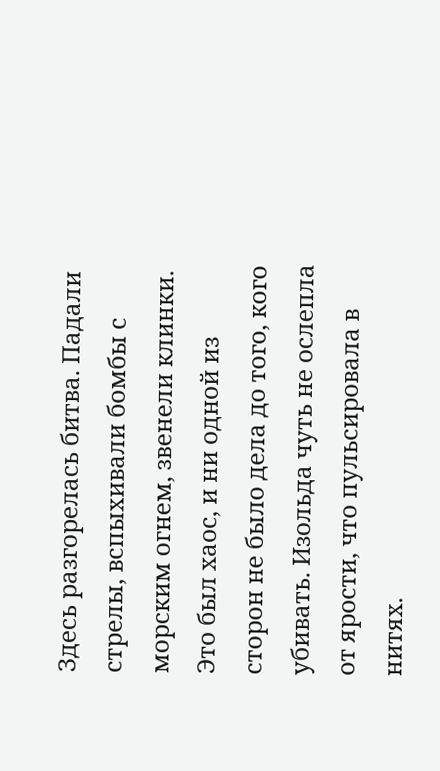Здесь разгорелась битва. Падали стрелы, вспыхивали бомбы с морским огнем, звенели клинки. Это был хаос, и ни одной из сторон не было дела до того, кого убивать. Изольда чуть не ослепла от ярости, что пульсировала в нитях.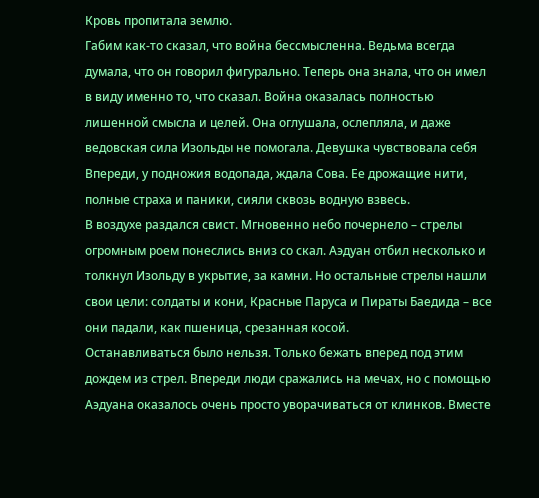Кровь пропитала землю.
Габим как-то сказал, что война бессмысленна. Ведьма всегда думала, что он говорил фигурально. Теперь она знала, что он имел в виду именно то, что сказал. Война оказалась полностью лишенной смысла и целей. Она оглушала, ослепляла, и даже ведовская сила Изольды не помогала. Девушка чувствовала себя
Впереди, у подножия водопада, ждала Сова. Ее дрожащие нити, полные страха и паники, сияли сквозь водную взвесь.
В воздухе раздался свист. Мгновенно небо почернело – стрелы огромным роем понеслись вниз со скал. Аэдуан отбил несколько и толкнул Изольду в укрытие, за камни. Но остальные стрелы нашли свои цели: солдаты и кони, Красные Паруса и Пираты Баедида – все они падали, как пшеница, срезанная косой.
Останавливаться было нельзя. Только бежать вперед под этим дождем из стрел. Впереди люди сражались на мечах, но с помощью Аэдуана оказалось очень просто уворачиваться от клинков. Вместе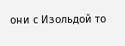они с Изольдой то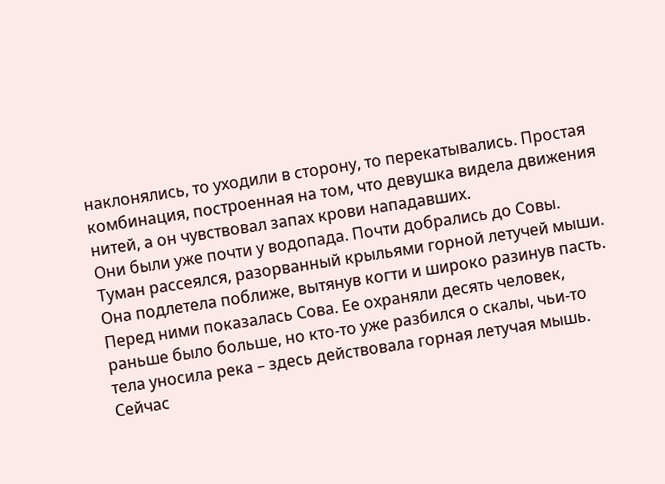наклонялись, то уходили в сторону, то перекатывались. Простая комбинация, построенная на том, что девушка видела движения нитей, а он чувствовал запах крови нападавших.
Они были уже почти у водопада. Почти добрались до Совы.
Туман рассеялся, разорванный крыльями горной летучей мыши. Она подлетела поближе, вытянув когти и широко разинув пасть.
Перед ними показалась Сова. Ее охраняли десять человек, раньше было больше, но кто-то уже разбился о скалы, чьи-то тела уносила река – здесь действовала горная летучая мышь. Сейчас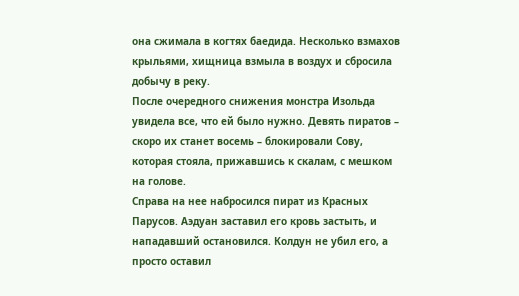она сжимала в когтях баедида. Несколько взмахов крыльями, хищница взмыла в воздух и сбросила добычу в реку.
После очередного снижения монстра Изольда увидела все, что ей было нужно. Девять пиратов – скоро их станет восемь – блокировали Сову, которая стояла, прижавшись к скалам, с мешком на голове.
Справа на нее набросился пират из Красных Парусов. Аэдуан заставил его кровь застыть, и нападавший остановился. Колдун не убил его, а просто оставил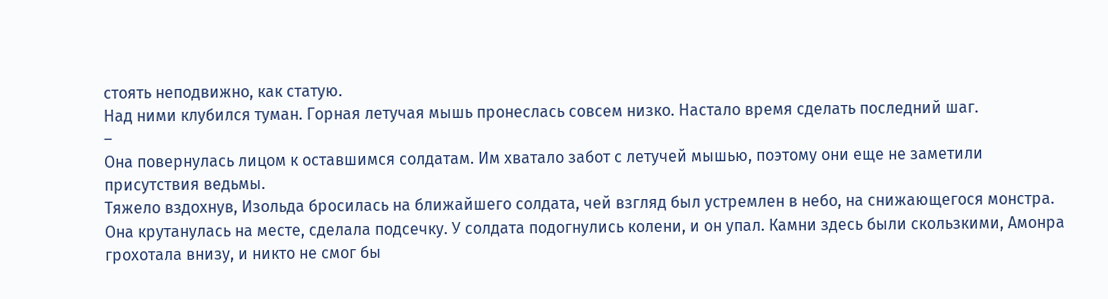стоять неподвижно, как статую.
Над ними клубился туман. Горная летучая мышь пронеслась совсем низко. Настало время сделать последний шаг.
–
Она повернулась лицом к оставшимся солдатам. Им хватало забот с летучей мышью, поэтому они еще не заметили присутствия ведьмы.
Тяжело вздохнув, Изольда бросилась на ближайшего солдата, чей взгляд был устремлен в небо, на снижающегося монстра.
Она крутанулась на месте, сделала подсечку. У солдата подогнулись колени, и он упал. Камни здесь были скользкими, Амонра грохотала внизу, и никто не смог бы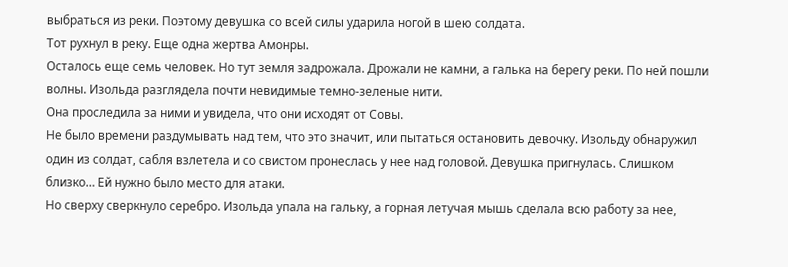выбраться из реки. Поэтому девушка со всей силы ударила ногой в шею солдата.
Тот рухнул в реку. Еще одна жертва Амонры.
Осталось еще семь человек. Но тут земля задрожала. Дрожали не камни, а галька на берегу реки. По ней пошли волны. Изольда разглядела почти невидимые темно-зеленые нити.
Она проследила за ними и увидела, что они исходят от Совы.
Не было времени раздумывать над тем, что это значит, или пытаться остановить девочку. Изольду обнаружил один из солдат, сабля взлетела и со свистом пронеслась у нее над головой. Девушка пригнулась. Слишком близко… Ей нужно было место для атаки.
Но сверху сверкнуло серебро. Изольда упала на гальку, а горная летучая мышь сделала всю работу за нее,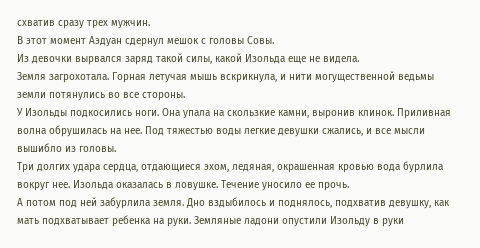схватив сразу трех мужчин.
В этот момент Аэдуан сдернул мешок с головы Совы.
Из девочки вырвался заряд такой силы, какой Изольда еще не видела.
Земля загрохотала. Горная летучая мышь вскрикнула, и нити могущественной ведьмы земли потянулись во все стороны.
У Изольды подкосились ноги. Она упала на скользкие камни, выронив клинок. Приливная волна обрушилась на нее. Под тяжестью воды легкие девушки сжались, и все мысли вышибло из головы.
Три долгих удара сердца, отдающиеся эхом, ледяная, окрашенная кровью вода бурлила вокруг нее. Изольда оказалась в ловушке. Течение уносило ее прочь.
А потом под ней забурлила земля. Дно вздыбилось и поднялось, подхватив девушку, как мать подхватывает ребенка на руки. Земляные ладони опустили Изольду в руки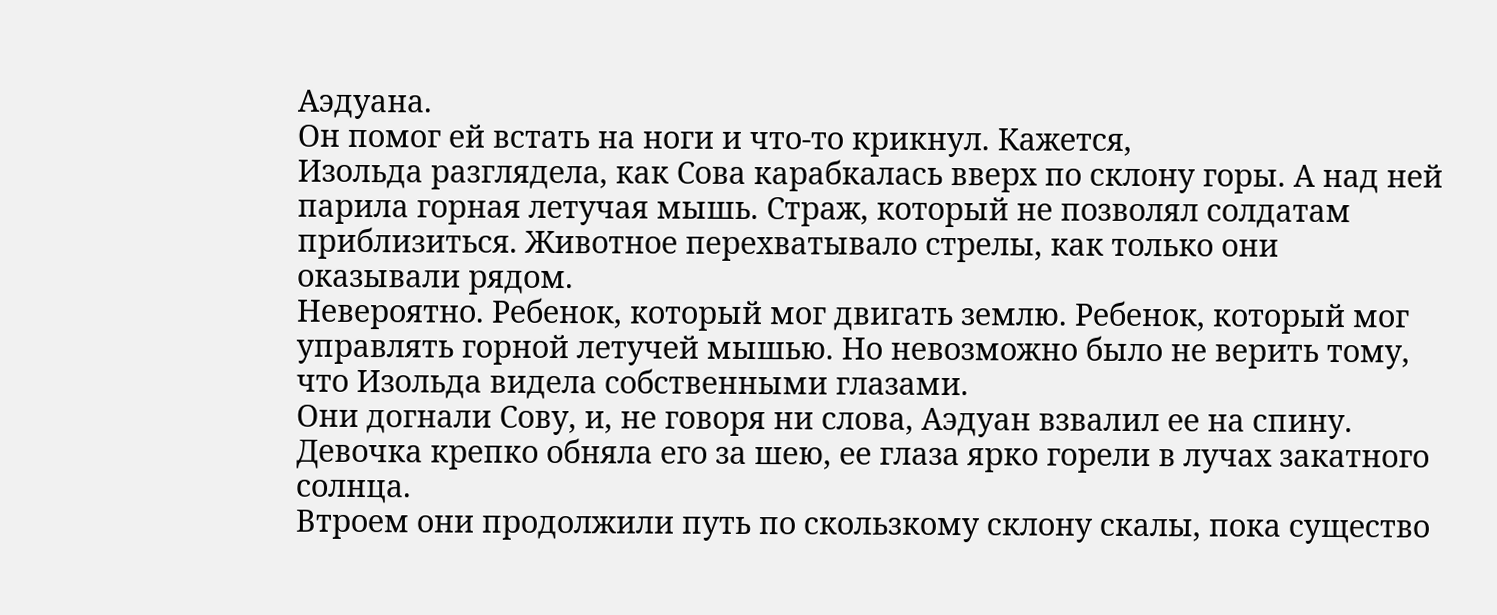Аэдуана.
Он помог ей встать на ноги и что-то крикнул. Кажется,
Изольда разглядела, как Сова карабкалась вверх по склону горы. А над ней парила горная летучая мышь. Страж, который не позволял солдатам приблизиться. Животное перехватывало стрелы, как только они оказывали рядом.
Невероятно. Ребенок, который мог двигать землю. Ребенок, который мог управлять горной летучей мышью. Но невозможно было не верить тому, что Изольда видела собственными глазами.
Они догнали Сову, и, не говоря ни слова, Аэдуан взвалил ее на спину. Девочка крепко обняла его за шею, ее глаза ярко горели в лучах закатного солнца.
Втроем они продолжили путь по скользкому склону скалы, пока существо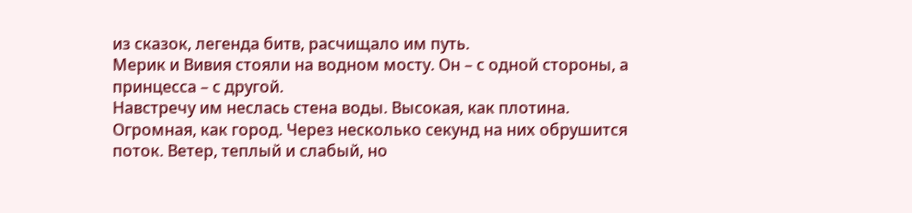из сказок, легенда битв, расчищало им путь.
Мерик и Вивия стояли на водном мосту. Он – с одной стороны, а принцесса – с другой.
Навстречу им неслась стена воды. Высокая, как плотина. Огромная, как город. Через несколько секунд на них обрушится поток. Ветер, теплый и слабый, но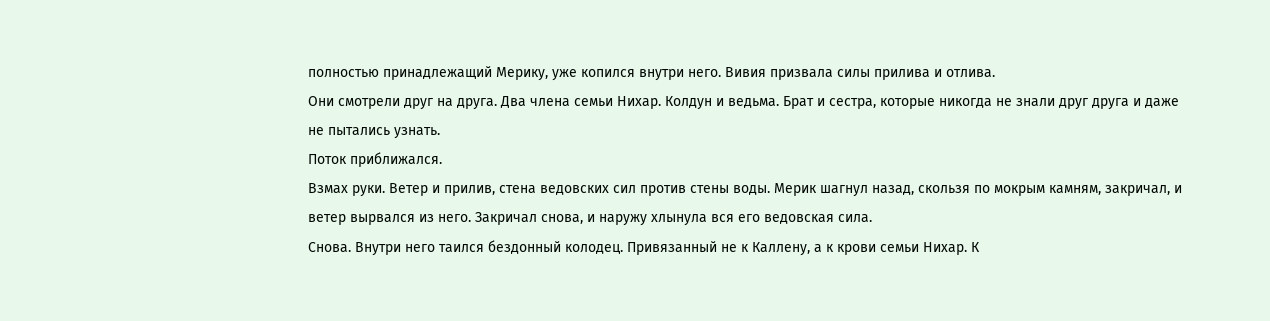полностью принадлежащий Мерику, уже копился внутри него. Вивия призвала силы прилива и отлива.
Они смотрели друг на друга. Два члена семьи Нихар. Колдун и ведьма. Брат и сестра, которые никогда не знали друг друга и даже не пытались узнать.
Поток приближался.
Взмах руки. Ветер и прилив, стена ведовских сил против стены воды. Мерик шагнул назад, скользя по мокрым камням, закричал, и ветер вырвался из него. Закричал снова, и наружу хлынула вся его ведовская сила.
Снова. Внутри него таился бездонный колодец. Привязанный не к Каллену, а к крови семьи Нихар. К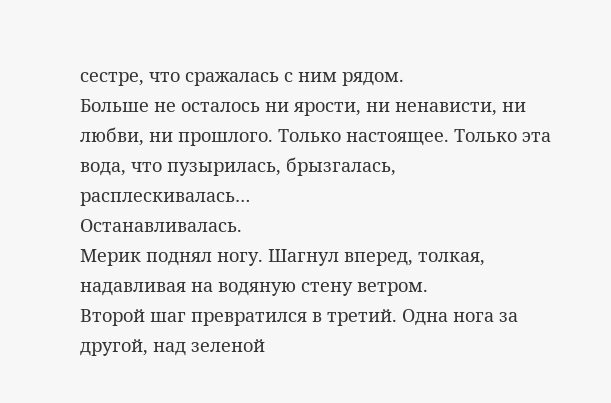сестре, что сражалась с ним рядом.
Больше не осталось ни ярости, ни ненависти, ни любви, ни прошлого. Только настоящее. Только эта вода, что пузырилась, брызгалась, расплескивалась…
Останавливалась.
Мерик поднял ногу. Шагнул вперед, толкая, надавливая на водяную стену ветром.
Второй шаг превратился в третий. Одна нога за другой, над зеленой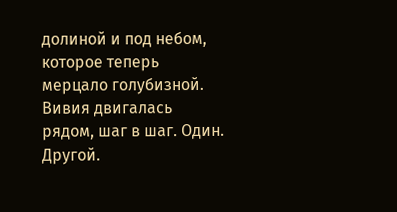долиной и под небом, которое теперь мерцало голубизной.
Вивия двигалась рядом, шаг в шаг. Один. Другой.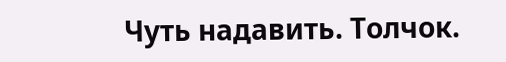Чуть надавить. Толчок.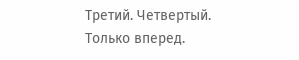Третий. Четвертый. Только вперед.